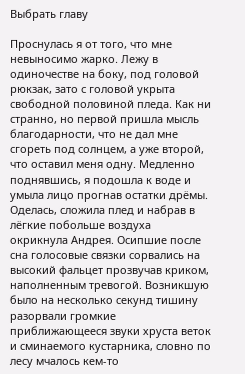Выбрать главу

Проснулась я от того, что мне невыносимо жарко. Лежу в одиночестве на боку, под головой рюкзак, зато с головой укрыта свободной половиной пледа. Как ни странно, но первой пришла мысль благодарности, что не дал мне сгореть под солнцем, а уже второй, что оставил меня одну. Медленно поднявшись, я подошла к воде и умыла лицо прогнав остатки дрёмы. Оделась, сложила плед и набрав в лёгкие побольше воздуха окрикнула Андрея. Осипшие после сна голосовые связки сорвались на высокий фальцет прозвучав криком, наполненным тревогой. Возникшую было на несколько секунд тишину разорвали громкие приближающееся звуки хруста веток и сминаемого кустарника, словно по лесу мчалось кем-то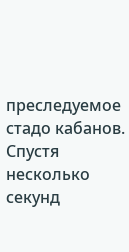преследуемое стадо кабанов. Спустя несколько секунд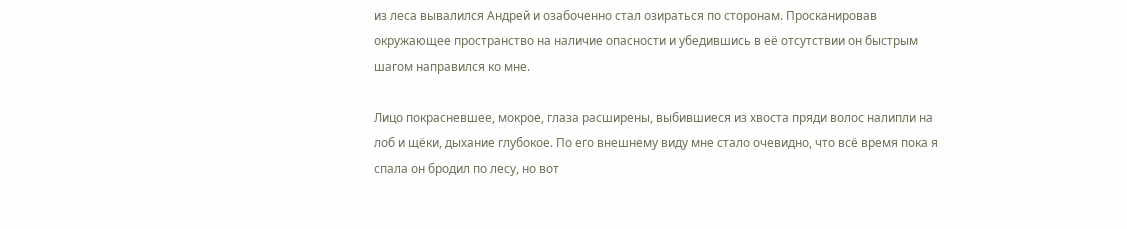из леса вывалился Андрей и озабоченно стал озираться по сторонам. Просканировав окружающее пространство на наличие опасности и убедившись в её отсутствии он быстрым шагом направился ко мне.

Лицо покрасневшее, мокрое, глаза расширены, выбившиеся из хвоста пряди волос налипли на лоб и щёки, дыхание глубокое. По его внешнему виду мне стало очевидно, что всё время пока я спала он бродил по лесу, но вот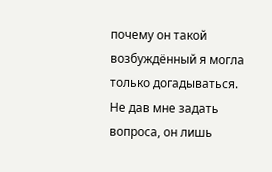почему он такой возбуждённый я могла только догадываться. Не дав мне задать вопроса, он лишь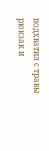подхватил с травы рюкзак и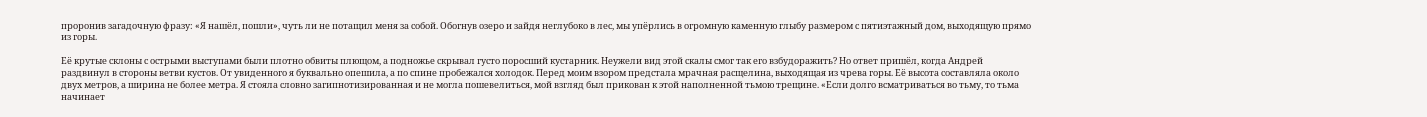проронив загадочную фразу: «Я нашёл, пошли», чуть ли не потащил меня за собой. Обогнув озеро и зайдя неглубоко в лес, мы упёрлись в огромную каменную глыбу размером с пятиэтажный дом, выходящую прямо из горы.

Её крутые склоны с острыми выступами были плотно обвиты плющом, а подножье скрывал густо поросший кустарник. Неужели вид этой скалы смог так его взбудоражить? Но ответ пришёл, когда Андрей раздвинул в стороны ветви кустов. От увиденного я буквально опешила, а по спине пробежался холодок. Перед моим взором предстала мрачная расщелина, выходящая из чрева горы. Её высота составляла около двух метров, а ширина не более метра. Я стояла словно загипнотизированная и не могла пошевелиться, мой взгляд был прикован к этой наполненной тьмою трещине. «Если долго всматриваться во тьму, то тьма начинает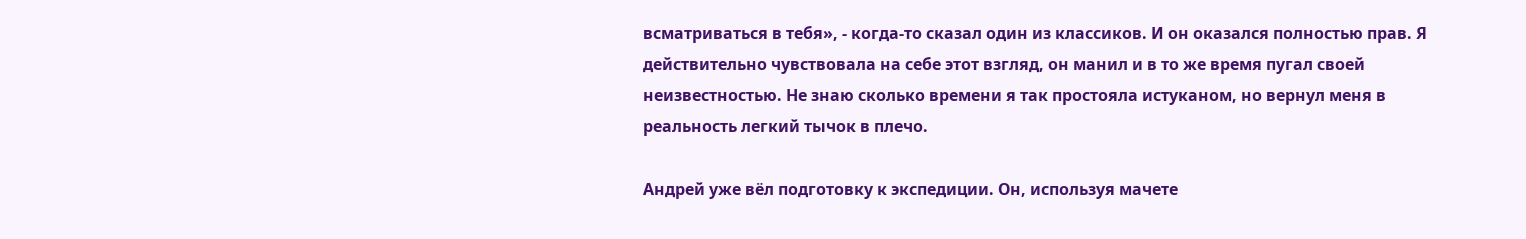всматриваться в тебя», - когда-то сказал один из классиков. И он оказался полностью прав. Я действительно чувствовала на себе этот взгляд, он манил и в то же время пугал своей неизвестностью. Не знаю сколько времени я так простояла истуканом, но вернул меня в реальность легкий тычок в плечо.

Андрей уже вёл подготовку к экспедиции. Он, используя мачете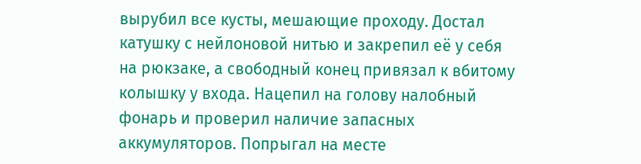вырубил все кусты, мешающие проходу. Достал катушку с нейлоновой нитью и закрепил её у себя на рюкзаке, а свободный конец привязал к вбитому колышку у входа. Нацепил на голову налобный фонарь и проверил наличие запасных аккумуляторов. Попрыгал на месте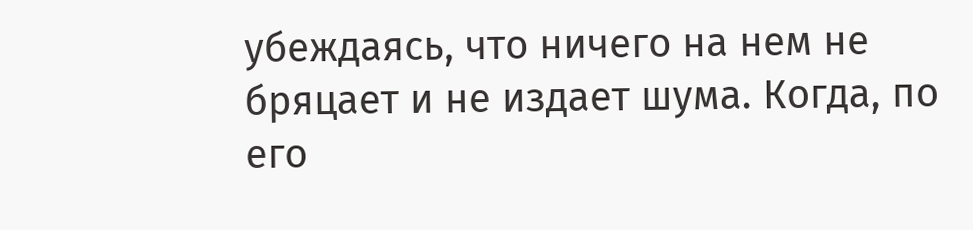убеждаясь, что ничего на нем не бряцает и не издает шума. Когда, по его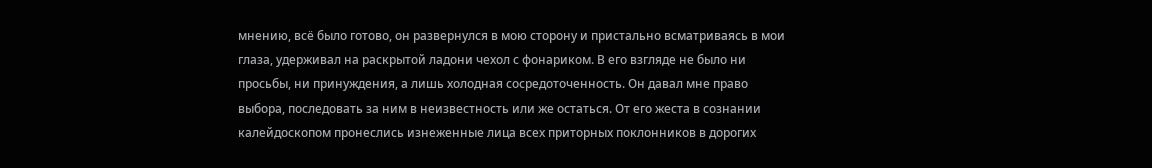мнению, всё было готово, он развернулся в мою сторону и пристально всматриваясь в мои глаза, удерживал на раскрытой ладони чехол с фонариком. В его взгляде не было ни просьбы, ни принуждения, а лишь холодная сосредоточенность. Он давал мне право выбора, последовать за ним в неизвестность или же остаться. От его жеста в сознании калейдоскопом пронеслись изнеженные лица всех приторных поклонников в дорогих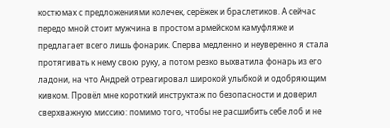костюмах с предложениями колечек, серёжек и браслетиков. А сейчас передо мной стоит мужчина в простом армейском камуфляже и предлагает всего лишь фонарик. Сперва медленно и неуверенно я стала протягивать к нему свою руку, а потом резко выхватила фонарь из его ладони, на что Андрей отреагировал широкой улыбкой и одобряющим кивком. Провёл мне короткий инструктаж по безопасности и доверил сверхважную миссию: помимо того, чтобы не расшибить себе лоб и не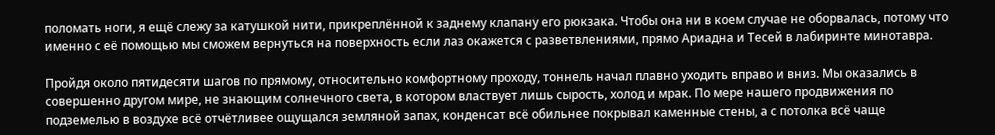поломать ноги, я ещё слежу за катушкой нити, прикреплённой к заднему клапану его рюкзака. Чтобы она ни в коем случае не оборвалась, потому что именно с её помощью мы сможем вернуться на поверхность если лаз окажется с разветвлениями, прямо Ариадна и Тесей в лабиринте минотавра.

Пройдя около пятидесяти шагов по прямому, относительно комфортному проходу, тоннель начал плавно уходить вправо и вниз. Мы оказались в совершенно другом мире, не знающим солнечного света, в котором властвует лишь сырость, холод и мрак. По мере нашего продвижения по подземелью в воздухе всё отчётливее ощущался земляной запах, конденсат всё обильнее покрывал каменные стены, а с потолка всё чаще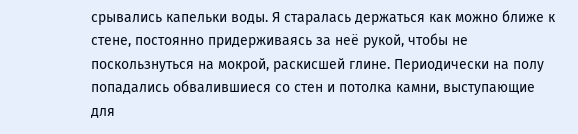срывались капельки воды. Я старалась держаться как можно ближе к стене, постоянно придерживаясь за неё рукой, чтобы не поскользнуться на мокрой, раскисшей глине. Периодически на полу попадались обвалившиеся со стен и потолка камни, выступающие для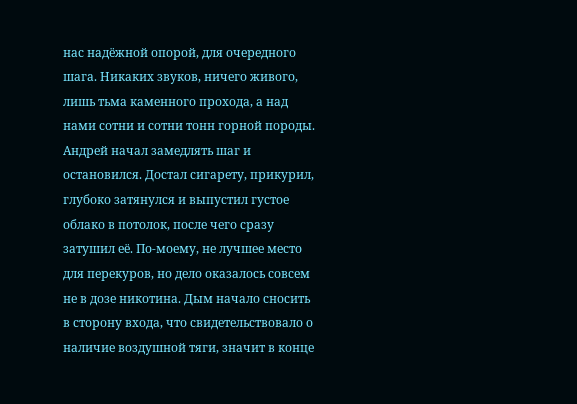нас надёжной опорой, для очередного шага. Никаких звуков, ничего живого, лишь тьма каменного прохода, а над нами сотни и сотни тонн горной породы. Андрей начал замедлять шаг и остановился. Достал сигарету, прикурил, глубоко затянулся и выпустил густое облако в потолок, после чего сразу затушил её. По-моему, не лучшее место для перекуров, но дело оказалось совсем не в дозе никотина. Дым начало сносить в сторону входа, что свидетельствовало о наличие воздушной тяги, значит в конце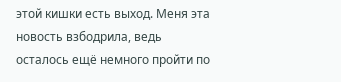этой кишки есть выход. Меня эта новость взбодрила, ведь осталось ещё немного пройти по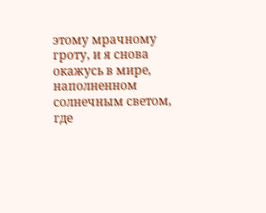этому мрачному гроту, и я снова окажусь в мире, наполненном солнечным светом, где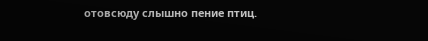отовсюду слышно пение птиц.